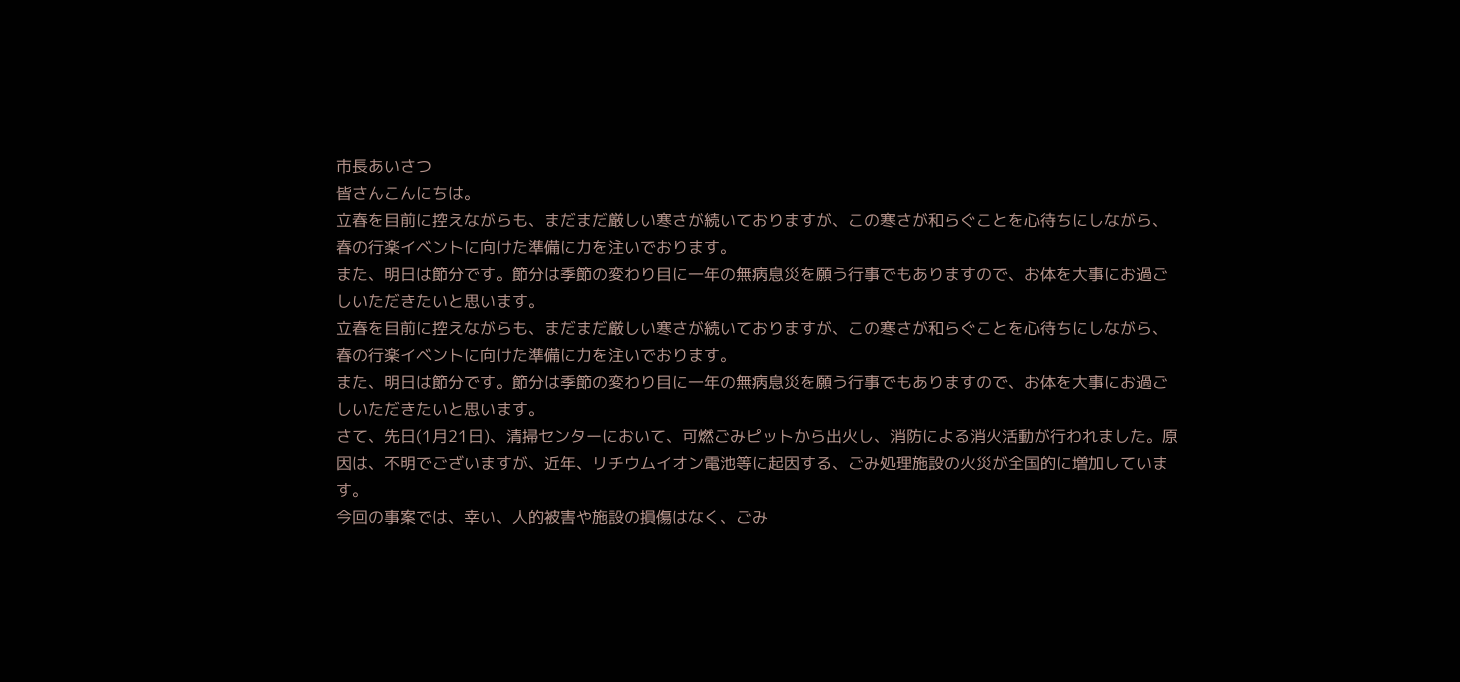市長あいさつ
皆さんこんにちは。
立春を目前に控えながらも、まだまだ厳しい寒さが続いておりますが、この寒さが和らぐことを心待ちにしながら、春の行楽イベントに向けた準備に力を注いでおります。
また、明日は節分です。節分は季節の変わり目に一年の無病息災を願う行事でもありますので、お体を大事にお過ごしいただきたいと思います。
立春を目前に控えながらも、まだまだ厳しい寒さが続いておりますが、この寒さが和らぐことを心待ちにしながら、春の行楽イベントに向けた準備に力を注いでおります。
また、明日は節分です。節分は季節の変わり目に一年の無病息災を願う行事でもありますので、お体を大事にお過ごしいただきたいと思います。
さて、先日(1月21日)、清掃センターにおいて、可燃ごみピットから出火し、消防による消火活動が行われました。原因は、不明でございますが、近年、リチウムイオン電池等に起因する、ごみ処理施設の火災が全国的に増加しています。
今回の事案では、幸い、人的被害や施設の損傷はなく、ごみ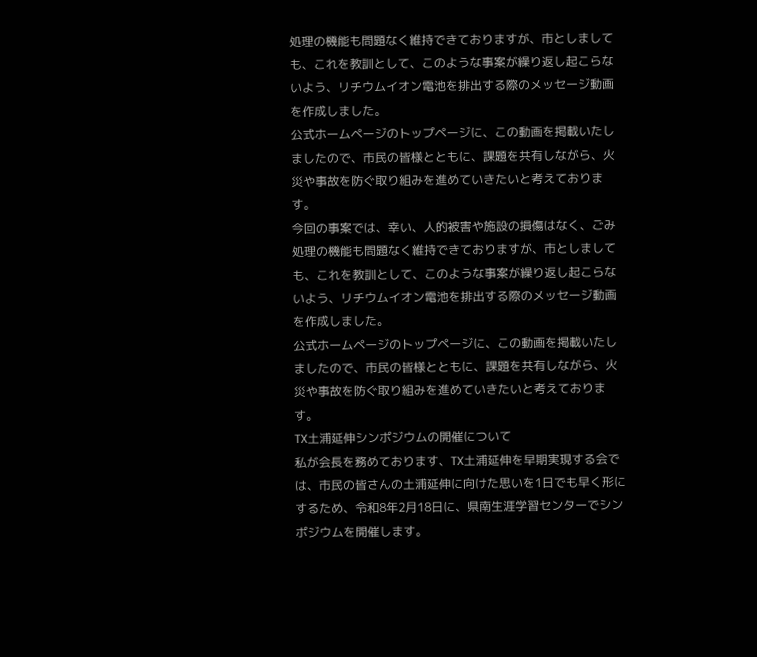処理の機能も問題なく維持できておりますが、市としましても、これを教訓として、このような事案が繰り返し起こらないよう、リチウムイオン電池を排出する際のメッセージ動画を作成しました。
公式ホームページのトップページに、この動画を掲載いたしましたので、市民の皆様とともに、課題を共有しながら、火災や事故を防ぐ取り組みを進めていきたいと考えております。
今回の事案では、幸い、人的被害や施設の損傷はなく、ごみ処理の機能も問題なく維持できておりますが、市としましても、これを教訓として、このような事案が繰り返し起こらないよう、リチウムイオン電池を排出する際のメッセージ動画を作成しました。
公式ホームページのトップページに、この動画を掲載いたしましたので、市民の皆様とともに、課題を共有しながら、火災や事故を防ぐ取り組みを進めていきたいと考えております。
TX土浦延伸シンポジウムの開催について
私が会長を務めております、TX土浦延伸を早期実現する会では、市民の皆さんの土浦延伸に向けた思いを1日でも早く形にするため、令和8年2月18日に、県南生涯学習センターでシンポジウムを開催します。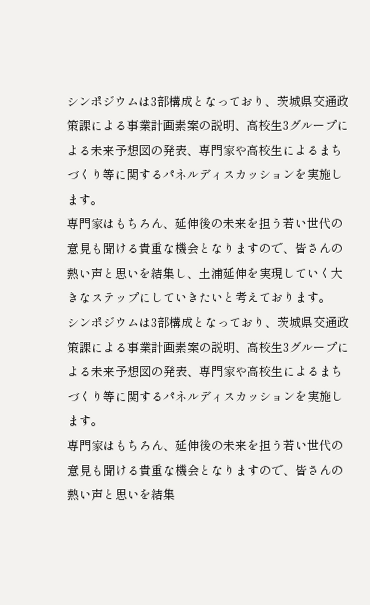シンポジウムは3部構成となっており、茨城県交通政策課による事業計画素案の説明、高校生3グループによる未来予想図の発表、専門家や高校生によるまちづくり等に関するパネルディスカッションを実施します。
専門家はもちろん、延伸後の未来を担う若い世代の意見も聞ける貴重な機会となりますので、皆さんの熱い声と思いを結集し、土浦延伸を実現していく大きなステップにしていきたいと考えております。
シンポジウムは3部構成となっており、茨城県交通政策課による事業計画素案の説明、高校生3グループによる未来予想図の発表、専門家や高校生によるまちづくり等に関するパネルディスカッションを実施します。
専門家はもちろん、延伸後の未来を担う若い世代の意見も聞ける貴重な機会となりますので、皆さんの熱い声と思いを結集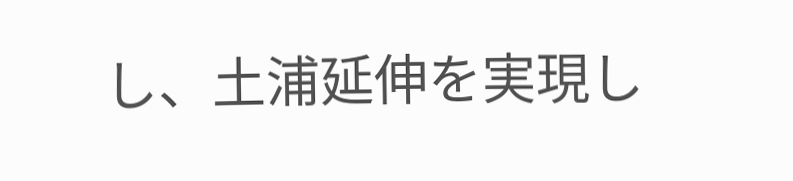し、土浦延伸を実現し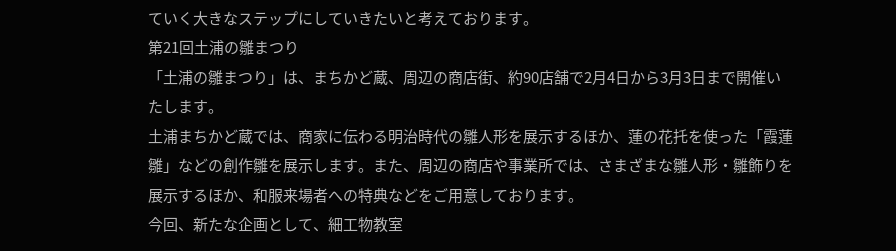ていく大きなステップにしていきたいと考えております。
第21回土浦の雛まつり
「土浦の雛まつり」は、まちかど蔵、周辺の商店街、約90店舗で2月4日から3月3日まで開催いたします。
土浦まちかど蔵では、商家に伝わる明治時代の雛人形を展示するほか、蓮の花托を使った「霞蓮雛」などの創作雛を展示します。また、周辺の商店や事業所では、さまざまな雛人形・雛飾りを展示するほか、和服来場者への特典などをご用意しております。
今回、新たな企画として、細工物教室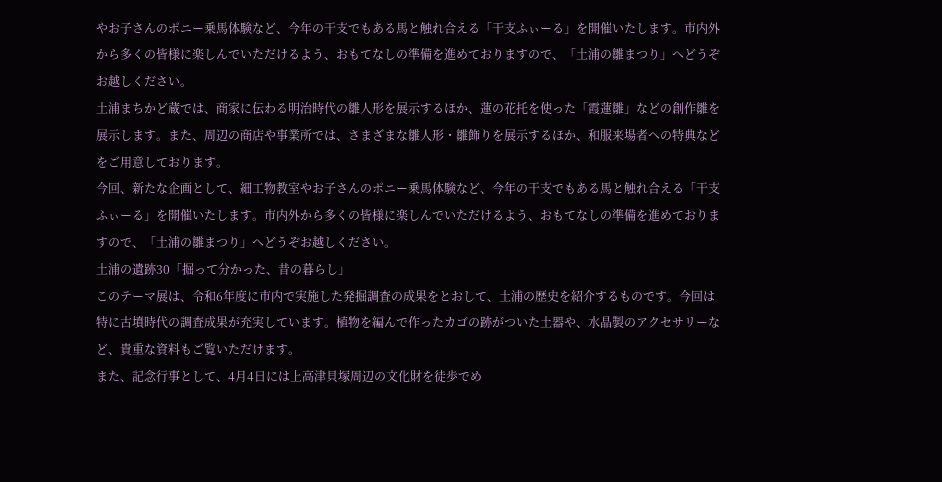やお子さんのポニー乗馬体験など、今年の干支でもある馬と触れ合える「干支ふぃーる」を開催いたします。市内外から多くの皆様に楽しんでいただけるよう、おもてなしの準備を進めておりますので、「土浦の雛まつり」へどうぞお越しください。
土浦まちかど蔵では、商家に伝わる明治時代の雛人形を展示するほか、蓮の花托を使った「霞蓮雛」などの創作雛を展示します。また、周辺の商店や事業所では、さまざまな雛人形・雛飾りを展示するほか、和服来場者への特典などをご用意しております。
今回、新たな企画として、細工物教室やお子さんのポニー乗馬体験など、今年の干支でもある馬と触れ合える「干支ふぃーる」を開催いたします。市内外から多くの皆様に楽しんでいただけるよう、おもてなしの準備を進めておりますので、「土浦の雛まつり」へどうぞお越しください。
土浦の遺跡30「掘って分かった、昔の暮らし」
このテーマ展は、令和6年度に市内で実施した発掘調査の成果をとおして、土浦の歴史を紹介するものです。今回は特に古墳時代の調査成果が充実しています。植物を編んで作ったカゴの跡がついた土器や、水晶製のアクセサリーなど、貴重な資料もご覧いただけます。
また、記念行事として、4月4日には上高津貝塚周辺の文化財を徒歩でめ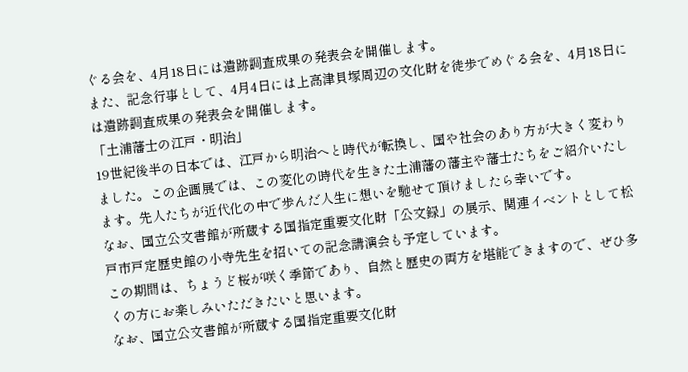ぐる会を、4月18日には遺跡調査成果の発表会を開催します。
また、記念行事として、4月4日には上高津貝塚周辺の文化財を徒歩でめぐる会を、4月18日には遺跡調査成果の発表会を開催します。
「土浦藩士の江戸・明治」
19世紀後半の日本では、江戸から明治へと時代が転換し、国や社会のあり方が大きく変わりました。この企画展では、この変化の時代を生きた土浦藩の藩主や藩士たちをご紹介いたします。先人たちが近代化の中で歩んだ人生に想いを馳せて頂けましたら幸いです。
なお、国立公文書館が所蔵する国指定重要文化財「公文録」の展示、関連イベントとして松戸市戸定歴史館の小寺先生を招いての記念講演会も予定しています。
この期間は、ちょうど桜が咲く季節であり、自然と歴史の両方を堪能できますので、ぜひ多くの方にお楽しみいただきたいと思います。
なお、国立公文書館が所蔵する国指定重要文化財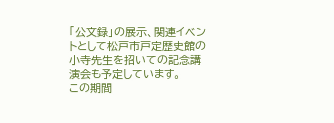「公文録」の展示、関連イベントとして松戸市戸定歴史館の小寺先生を招いての記念講演会も予定しています。
この期間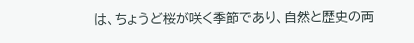は、ちょうど桜が咲く季節であり、自然と歴史の両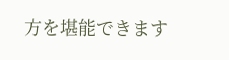方を堪能できます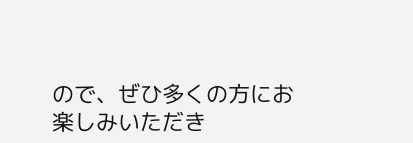ので、ぜひ多くの方にお楽しみいただき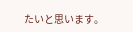たいと思います。